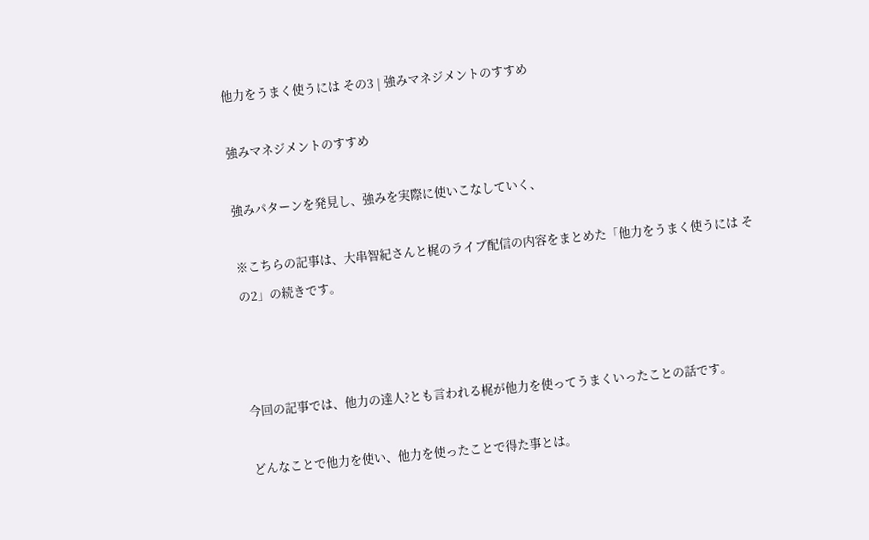他力をうまく使うには その3 | 強みマネジメントのすすめ

強みマネジメントのすすめ

強みパターンを発見し、強みを実際に使いこなしていく、

※こちらの記事は、大串智紀さんと梶のライブ配信の内容をまとめた「他力をうまく使うには その2」の続きです。



今回の記事では、他力の達人?とも言われる梶が他力を使ってうまくいったことの話です。

どんなことで他力を使い、他力を使ったことで得た事とは。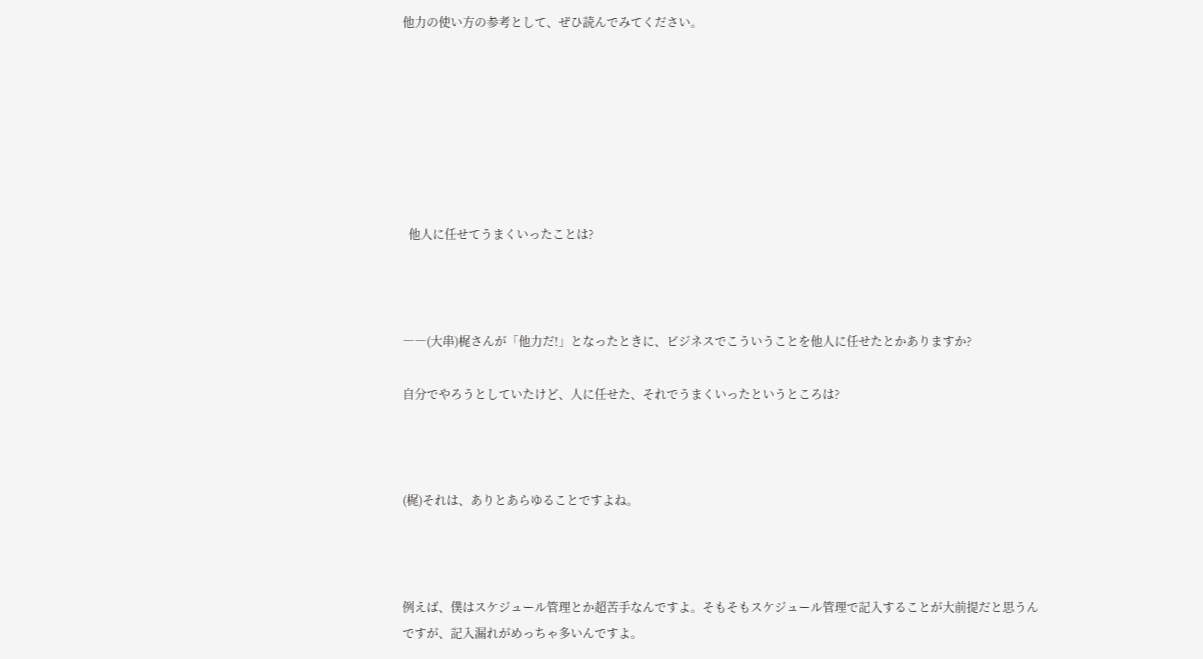他力の使い方の参考として、ぜひ読んでみてください。







  他人に任せてうまくいったことは?



――(大串)梶さんが「他力だ!」となったときに、ビジネスでこういうことを他人に任せたとかありますか?

自分でやろうとしていたけど、人に任せた、それでうまくいったというところは?



(梶)それは、ありとあらゆることですよね。



例えば、僕はスケジュール管理とか超苦手なんですよ。そもそもスケジュール管理で記入することが大前提だと思うんですが、記入漏れがめっちゃ多いんですよ。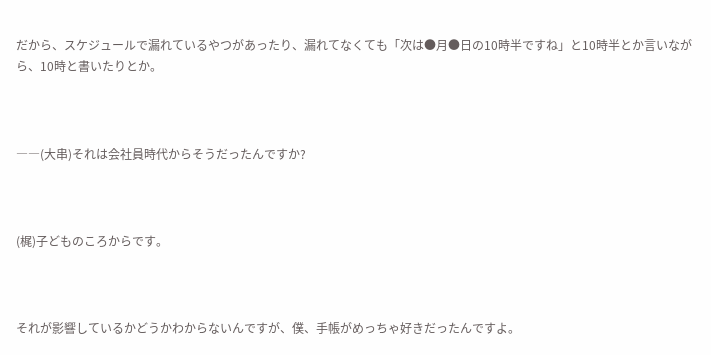だから、スケジュールで漏れているやつがあったり、漏れてなくても「次は●月●日の10時半ですね」と10時半とか言いながら、10時と書いたりとか。



――(大串)それは会社員時代からそうだったんですか?



(梶)子どものころからです。



それが影響しているかどうかわからないんですが、僕、手帳がめっちゃ好きだったんですよ。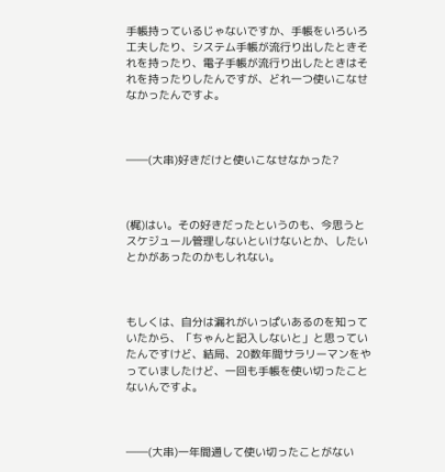手帳持っているじゃないですか、手帳をいろいろ工夫したり、システム手帳が流行り出したときそれを持ったり、電子手帳が流行り出したときはそれを持ったりしたんですが、どれ一つ使いこなせなかったんですよ。



――(大串)好きだけと使いこなせなかった?



(梶)はい。その好きだったというのも、今思うとスケジュール管理しないといけないとか、したいとかがあったのかもしれない。



もしくは、自分は漏れがいっぱいあるのを知っていたから、「ちゃんと記入しないと」と思っていたんですけど、結局、20数年間サラリーマンをやっていましたけど、一回も手帳を使い切ったことないんですよ。



――(大串)一年間通して使い切ったことがない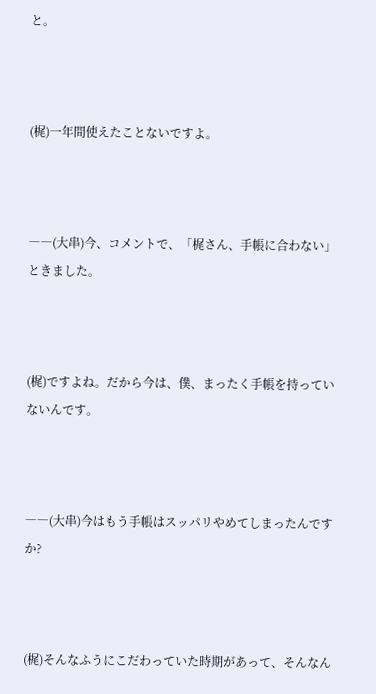と。



(梶)一年間使えたことないですよ。



――(大串)今、コメントで、「梶さん、手帳に合わない」ときました。



(梶)ですよね。だから今は、僕、まったく手帳を持っていないんです。



――(大串)今はもう手帳はスッパリやめてしまったんですか?



(梶)そんなふうにこだわっていた時期があって、そんなん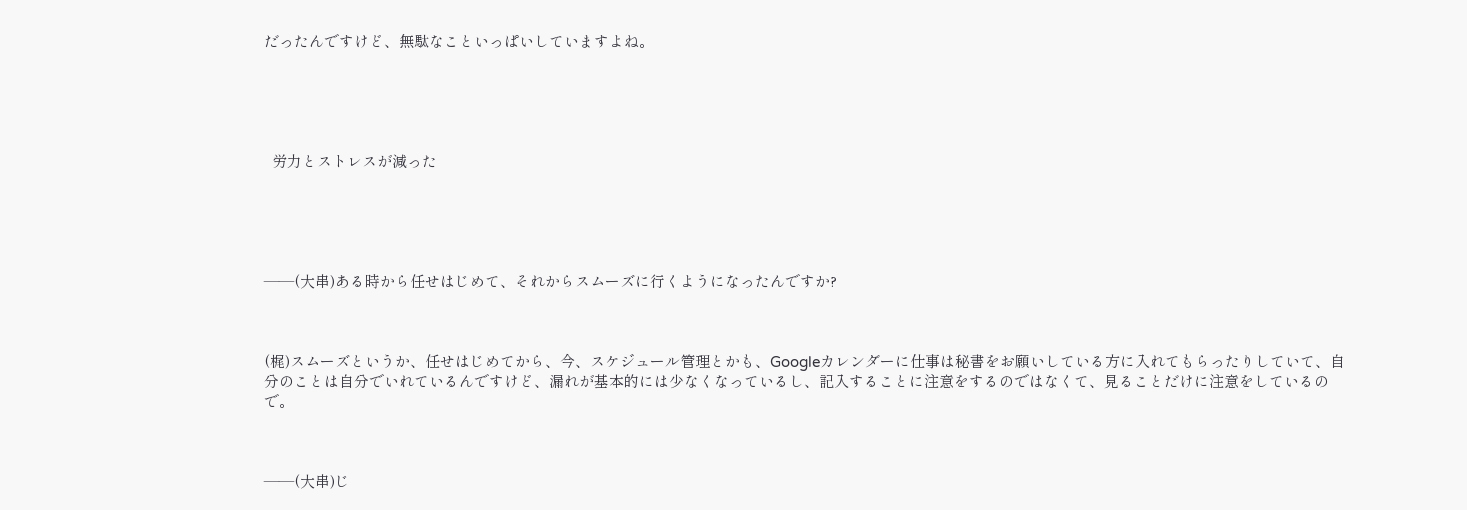だったんですけど、無駄なこといっぱいしていますよね。





  労力とストレスが減った





――(大串)ある時から任せはじめて、それからスムーズに行くようになったんですか?



(梶)スムーズというか、任せはじめてから、今、スケジュール管理とかも、Googleカレンダーに仕事は秘書をお願いしている方に入れてもらったりしていて、自分のことは自分でいれているんですけど、漏れが基本的には少なくなっているし、記入することに注意をするのではなくて、見ることだけに注意をしているので。



――(大串)じ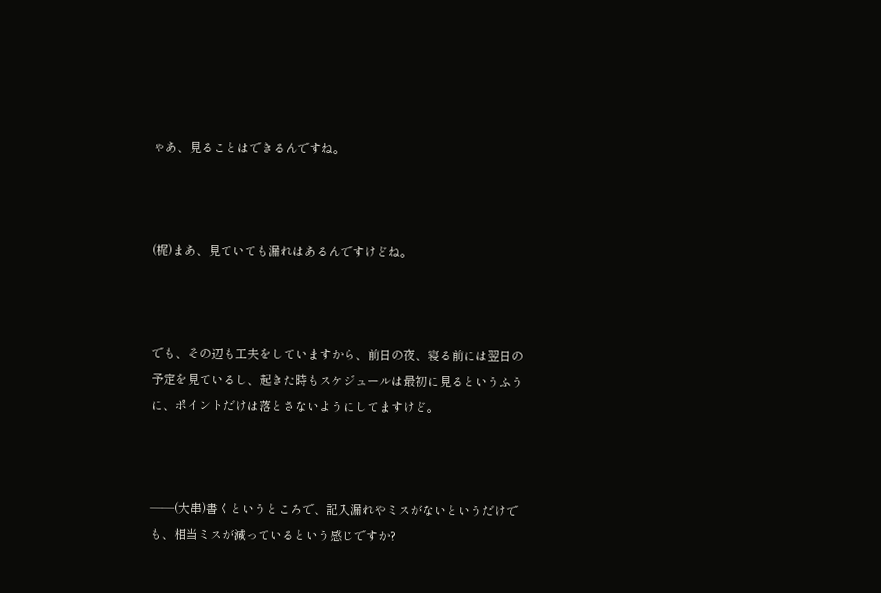ゃあ、見ることはできるんですね。



(梶)まあ、見ていても漏れはあるんですけどね。



でも、その辺も工夫をしていますから、前日の夜、寝る前には翌日の予定を見ているし、起きた時もスケジュールは最初に見るというふうに、ポイントだけは落とさないようにしてますけど。



――(大串)書くというところで、記入漏れやミスがないというだけでも、相当ミスが減っているという感じですか?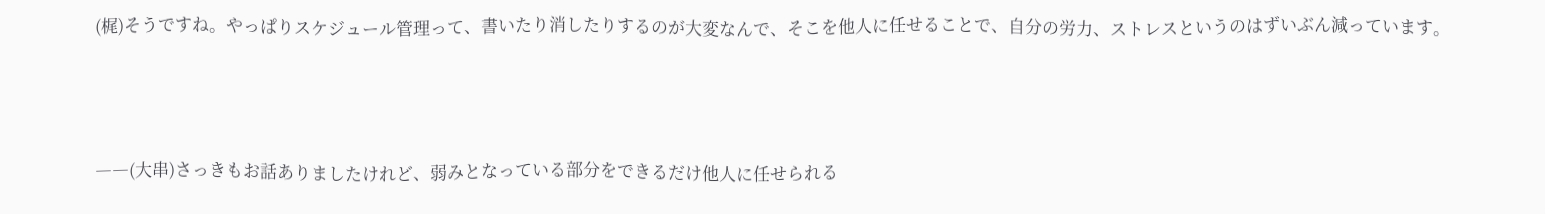(梶)そうですね。やっぱりスケジュール管理って、書いたり消したりするのが大変なんで、そこを他人に任せることで、自分の労力、ストレスというのはずいぶん減っています。



――(大串)さっきもお話ありましたけれど、弱みとなっている部分をできるだけ他人に任せられる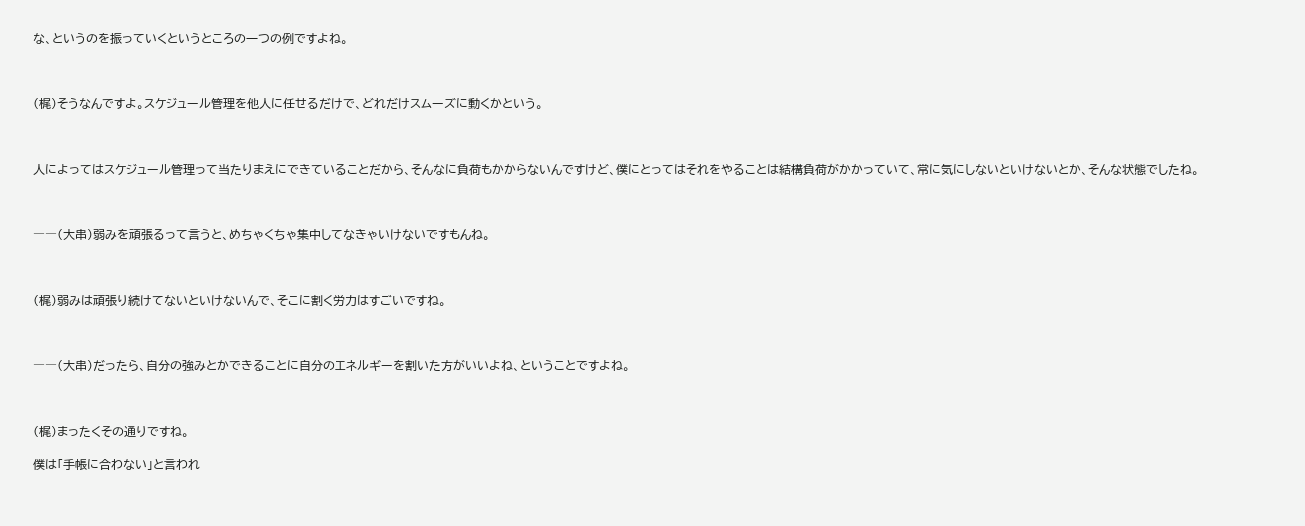な、というのを振っていくというところの一つの例ですよね。



(梶)そうなんですよ。スケジュール管理を他人に任せるだけで、どれだけスムーズに動くかという。



人によってはスケジュール管理って当たりまえにできていることだから、そんなに負荷もかからないんですけど、僕にとってはそれをやることは結構負荷がかかっていて、常に気にしないといけないとか、そんな状態でしたね。



――(大串)弱みを頑張るって言うと、めちゃくちゃ集中してなきゃいけないですもんね。



(梶)弱みは頑張り続けてないといけないんで、そこに割く労力はすごいですね。



――(大串)だったら、自分の強みとかできることに自分のエネルギーを割いた方がいいよね、ということですよね。



(梶)まったくその通りですね。

僕は「手帳に合わない」と言われ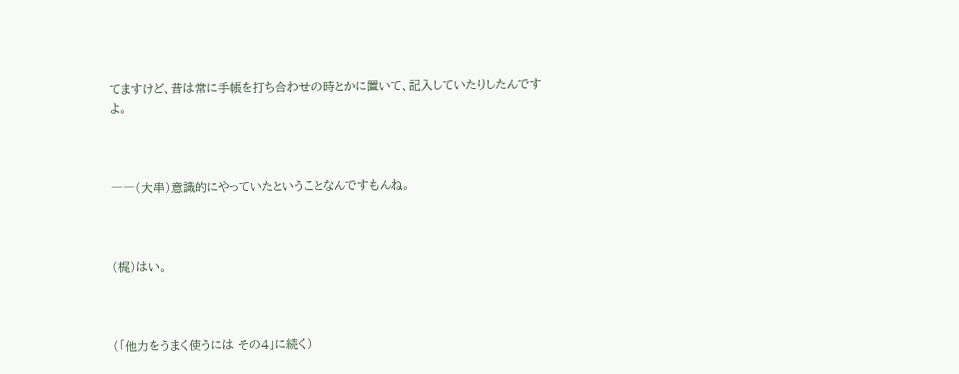てますけど、昔は常に手帳を打ち合わせの時とかに置いて、記入していたりしたんですよ。



――(大串)意識的にやっていたということなんですもんね。



(梶)はい。



(「他力をうまく使うには その4」に続く)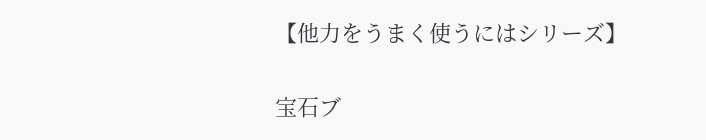【他力をうまく使うにはシリーズ】

宝石ブ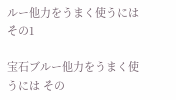ルー他力をうまく使うには その1

宝石ブルー他力をうまく使うには その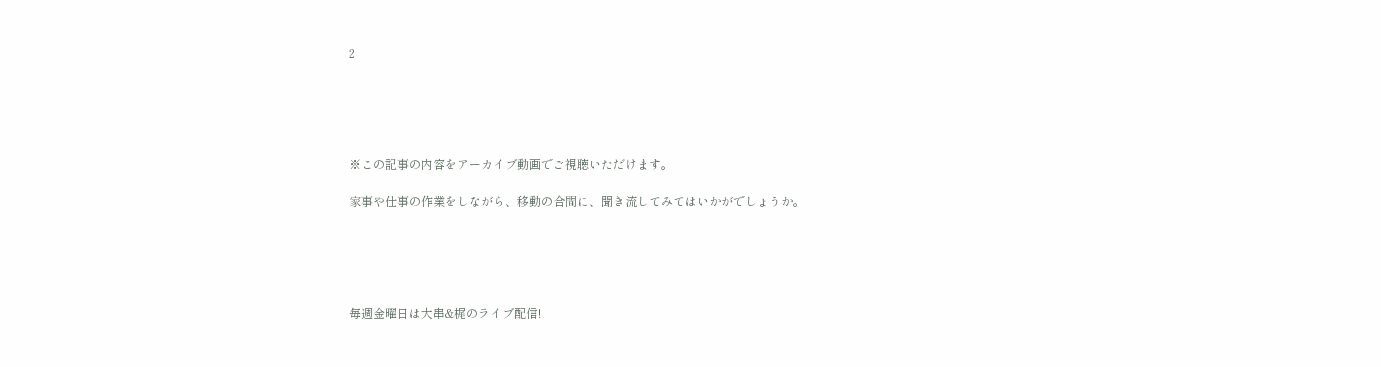2





※この記事の内容をアーカイブ動画でご視聴いただけます。

家事や仕事の作業をしながら、移動の合間に、聞き流してみてはいかがでしょうか。





毎週金曜日は大串&梶のライブ配信!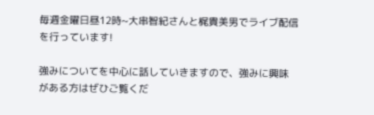毎週金曜日昼12時~大串智紀さんと梶貴美男でライブ配信を行っています!

強みについてを中心に話していきますので、強みに興味がある方はぜひご覧くだ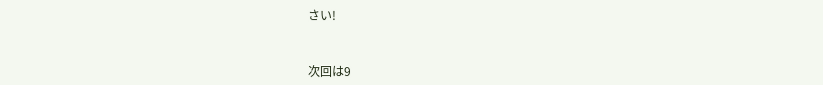さい!



次回は9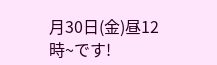月30日(金)昼12時~です!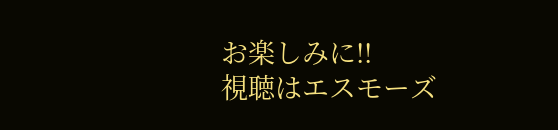お楽しみに!!
視聴はエスモーズ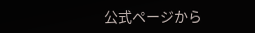公式ページから